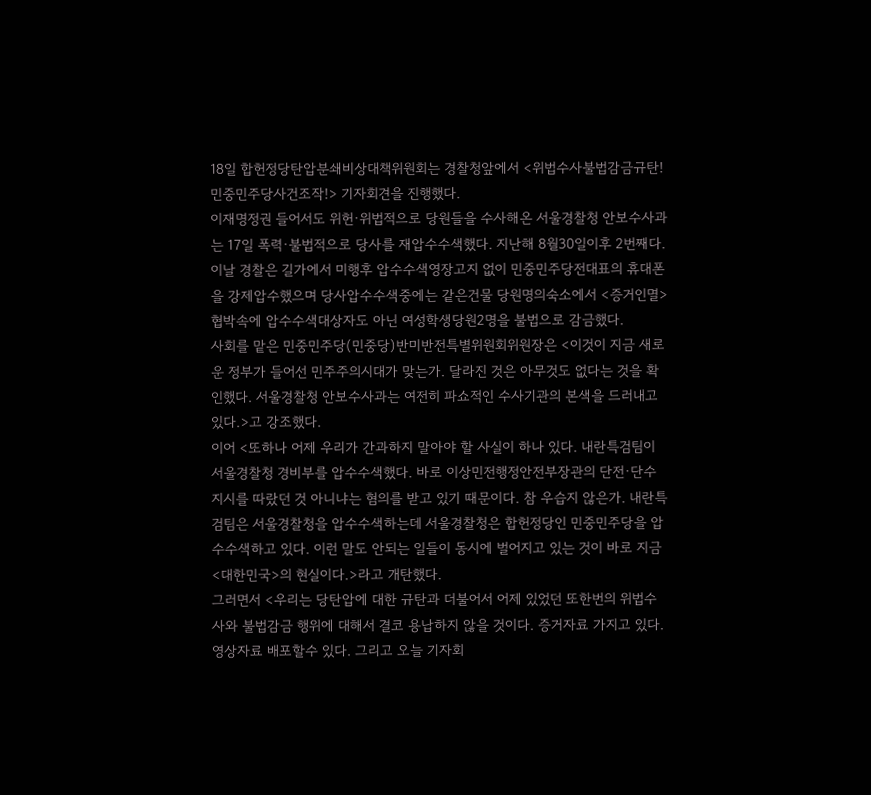18일 합헌정당탄압분쇄비상대책위원회는 경찰청앞에서 <위법수사불법감금규탄! 민중민주당사건조작!> 기자회견을 진행했다.
이재명정권 들어서도 위헌·위법적으로 당원들을 수사해온 서울경찰청 안보수사과는 17일 폭력·불법적으로 당사를 재압수수색했다. 지난해 8월30일이후 2번째다.
이날 경찰은 길가에서 미행후 압수수색영장고지 없이 민중민주당전대표의 휴대폰을 강제압수했으며 당사압수수색중에는 같은건물 당원명의숙소에서 <증거인멸>협박속에 압수수색대상자도 아닌 여성학생당원2명을 불법으로 감금했다.
사회를 맡은 민중민주당(민중당)반미반전특별위원회위원장은 <이것이 지금 새로운 정부가 들어선 민주주의시대가 맞는가. 달라진 것은 아무것도 없다는 것을 확인했다. 서울경찰청 안보수사과는 여전히 파쇼적인 수사기관의 본색을 드러내고 있다.>고 강조했다.
이어 <또하나 어제 우리가 간과하지 말아야 할 사실이 하나 있다. 내란특검팀이 서울경찰청 경비부를 압수수색했다. 바로 이상민전행정안전부장관의 단전·단수 지시를 따랐던 것 아니냐는 혐의를 받고 있기 때문이다. 참 우습지 않은가. 내란특검팀은 서울경찰청을 압수수색하는데 서울경찰청은 합헌정당인 민중민주당을 압수수색하고 있다. 이런 말도 안되는 일들이 동시에 벌어지고 있는 것이 바로 지금 <대한민국>의 현실이다.>라고 개탄했다.
그러면서 <우리는 당탄압에 대한 규탄과 더불어서 어제 있었던 또한번의 위법수사와 불법감금 행위에 대해서 결코 용납하지 않을 것이다. 증거자료 가지고 있다. 영상자료 배포할수 있다. 그리고 오늘 기자회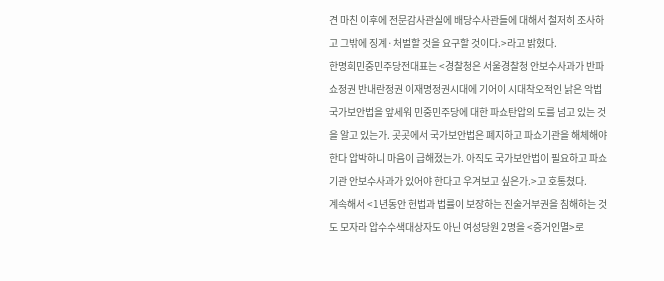견 마친 이후에 전문감사관실에 배당수사관들에 대해서 철저히 조사하고 그밖에 징계·처벌할 것을 요구할 것이다.>라고 밝혔다.
한명희민중민주당전대표는 <경찰청은 서울경찰청 안보수사과가 반파쇼정권 반내란정권 이재명정권시대에 기어이 시대착오적인 낡은 악법 국가보안법을 앞세워 민중민주당에 대한 파쇼탄압의 도를 넘고 있는 것을 알고 있는가. 곳곳에서 국가보안법은 폐지하고 파쇼기관을 해체해야 한다 압박하니 마음이 급해졌는가. 아직도 국가보안법이 필요하고 파쇼기관 안보수사과가 있어야 한다고 우겨보고 싶은가.>고 호통쳤다.
계속해서 <1년동안 헌법과 법률이 보장하는 진술거부권을 침해하는 것도 모자라 압수수색대상자도 아닌 여성당원 2명을 <증거인멸>로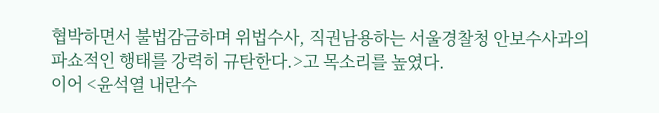협박하면서 불법감금하며 위법수사, 직권남용하는 서울경찰청 안보수사과의 파쇼적인 행태를 강력히 규탄한다.>고 목소리를 높였다.
이어 <윤석열 내란수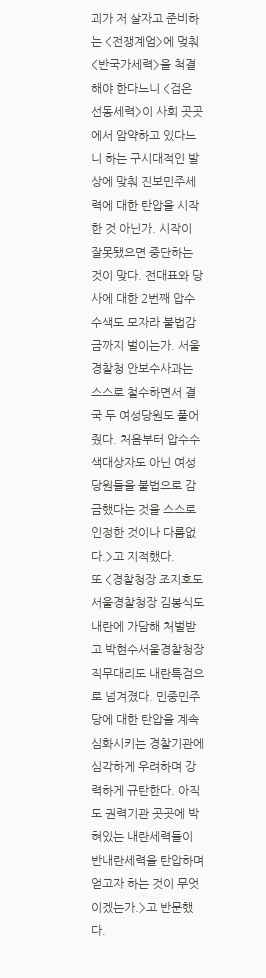괴가 저 살자고 준비하는 <전쟁계엄>에 멎춰 <반국가세력>을 척결해야 한다느니 <검은 선동세력>이 사회 곳곳에서 암약하고 있다느니 하는 구시대적인 발상에 맞춰 진보민주세력에 대한 탄압을 시작한 것 아닌가. 시작이 잘못됐으면 중단하는 것이 맞다. 전대표와 당사에 대한 2번째 압수수색도 모자라 불법감금까지 벌이는가. 서울경찰청 안보수사과는 스스로 철수하면서 결국 두 여성당원도 풀어줬다. 처음부터 압수수색대상자도 아닌 여성당원들을 불법으로 감금했다는 것을 스스로 인정한 것이나 다름없다.>고 지적했다.
또 <경찰청장 조지호도 서울경찰청장 김봉식도 내란에 가담해 처벌받고 박현수서울경찰청장직무대리도 내란특검으로 넘겨졌다. 민중민주당에 대한 탄압을 계속 심화시키는 경찰기관에 심각하게 우려하며 강력하게 규탄한다. 아직도 권력기관 곳곳에 박혀있는 내란세력들이 반내란세력을 탄압하며 얻고자 하는 것이 무엇이겠는가.>고 반문했다.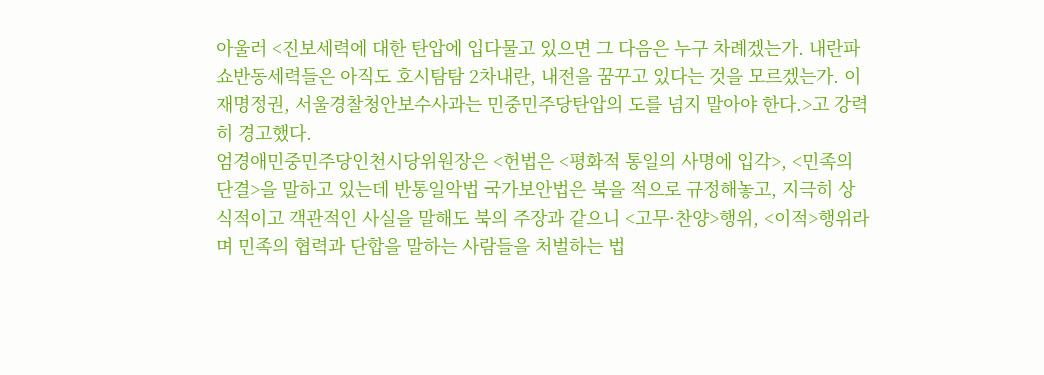아울러 <진보세력에 대한 탄압에 입다물고 있으면 그 다음은 누구 차례겠는가. 내란파쇼반동세력들은 아직도 호시탐탐 2차내란, 내전을 꿈꾸고 있다는 것을 모르겠는가. 이재명정권, 서울경찰청안보수사과는 민중민주당탄압의 도를 넘지 말아야 한다.>고 강력히 경고했다.
엄경애민중민주당인천시당위원장은 <헌법은 <평화적 통일의 사명에 입각>, <민족의 단결>을 말하고 있는데 반통일악법 국가보안법은 북을 적으로 규정해놓고, 지극히 상식적이고 객관적인 사실을 말해도 북의 주장과 같으니 <고무·찬양>행위, <이적>행위라며 민족의 협력과 단합을 말하는 사람들을 처벌하는 법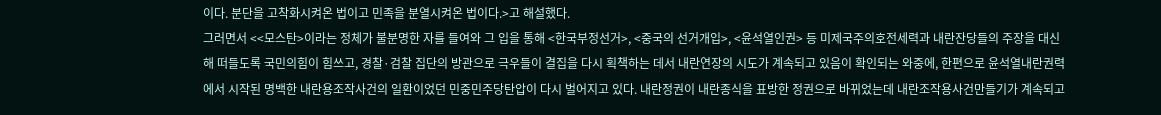이다. 분단을 고착화시켜온 법이고 민족을 분열시켜온 법이다.>고 해설했다.
그러면서 <<모스탄>이라는 정체가 불분명한 자를 들여와 그 입을 통해 <한국부정선거>, <중국의 선거개입>, <윤석열인권> 등 미제국주의호전세력과 내란잔당들의 주장을 대신해 떠들도록 국민의힘이 힘쓰고, 경찰·검찰 집단의 방관으로 극우들이 결집을 다시 획책하는 데서 내란연장의 시도가 계속되고 있음이 확인되는 와중에, 한편으로 윤석열내란권력에서 시작된 명백한 내란용조작사건의 일환이었던 민중민주당탄압이 다시 벌어지고 있다. 내란정권이 내란종식을 표방한 정권으로 바뀌었는데 내란조작용사건만들기가 계속되고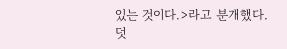있는 것이다.>라고 분개했다.
덧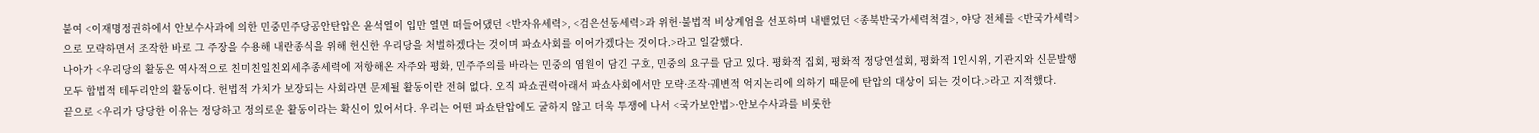붙여 <이재명정권하에서 안보수사과에 의한 민중민주당공안탄압은 윤석열이 입만 열면 떠들어댔던 <반자유세력>, <검은선동세력>과 위헌·불법적 비상계엄을 선포하며 내뱉었던 <종북반국가세력척결>, 야당 전체를 <반국가세력>으로 모략하면서 조작한 바로 그 주장을 수용해 내란종식을 위해 헌신한 우리당을 처벌하겠다는 것이며 파쇼사회를 이어가겠다는 것이다.>라고 일갈했다.
나아가 <우리당의 활동은 역사적으로 친미친일친외세추종세력에 저항해온 자주와 평화, 민주주의를 바라는 민중의 염원이 담긴 구호, 민중의 요구를 담고 있다. 평화적 집회, 평화적 정당연설회, 평화적 1인시위, 기관지와 신문발행 모두 합법적 테두리안의 활동이다. 헌법적 가치가 보장되는 사회라면 문제될 활동이란 전혀 없다. 오직 파쇼권력아래서 파쇼사회에서만 모략·조작·궤변적 억지논리에 의하기 때문에 탄압의 대상이 되는 것이다.>라고 지적했다.
끝으로 <우리가 당당한 이유는 정당하고 정의로운 활동이라는 확신이 있어서다. 우리는 어떤 파쇼탄압에도 굴하지 않고 더욱 투쟁에 나서 <국가보안법>·안보수사과를 비롯한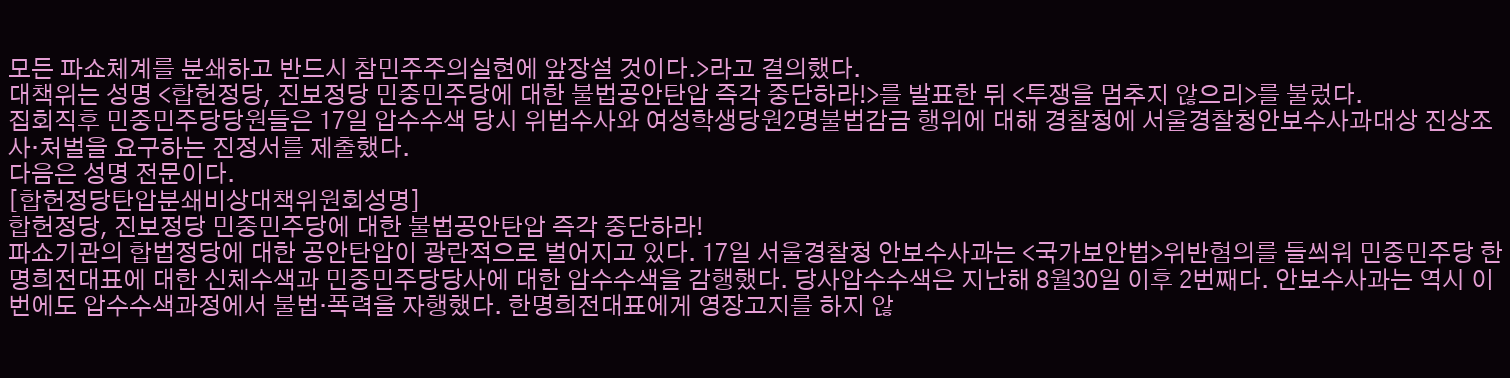모든 파쇼체계를 분쇄하고 반드시 참민주주의실현에 앞장설 것이다.>라고 결의했다.
대책위는 성명 <합헌정당, 진보정당 민중민주당에 대한 불법공안탄압 즉각 중단하라!>를 발표한 뒤 <투쟁을 멈추지 않으리>를 불렀다.
집회직후 민중민주당당원들은 17일 압수수색 당시 위법수사와 여성학생당원2명불법감금 행위에 대해 경찰청에 서울경찰청안보수사과대상 진상조사·처벌을 요구하는 진정서를 제출했다.
다음은 성명 전문이다.
[합헌정당탄압분쇄비상대책위원회성명]
합헌정당, 진보정당 민중민주당에 대한 불법공안탄압 즉각 중단하라!
파쇼기관의 합법정당에 대한 공안탄압이 광란적으로 벌어지고 있다. 17일 서울경찰청 안보수사과는 <국가보안법>위반혐의를 들씌워 민중민주당 한명희전대표에 대한 신체수색과 민중민주당당사에 대한 압수수색을 감행했다. 당사압수수색은 지난해 8월30일 이후 2번째다. 안보수사과는 역시 이번에도 압수수색과정에서 불법·폭력을 자행했다. 한명희전대표에게 영장고지를 하지 않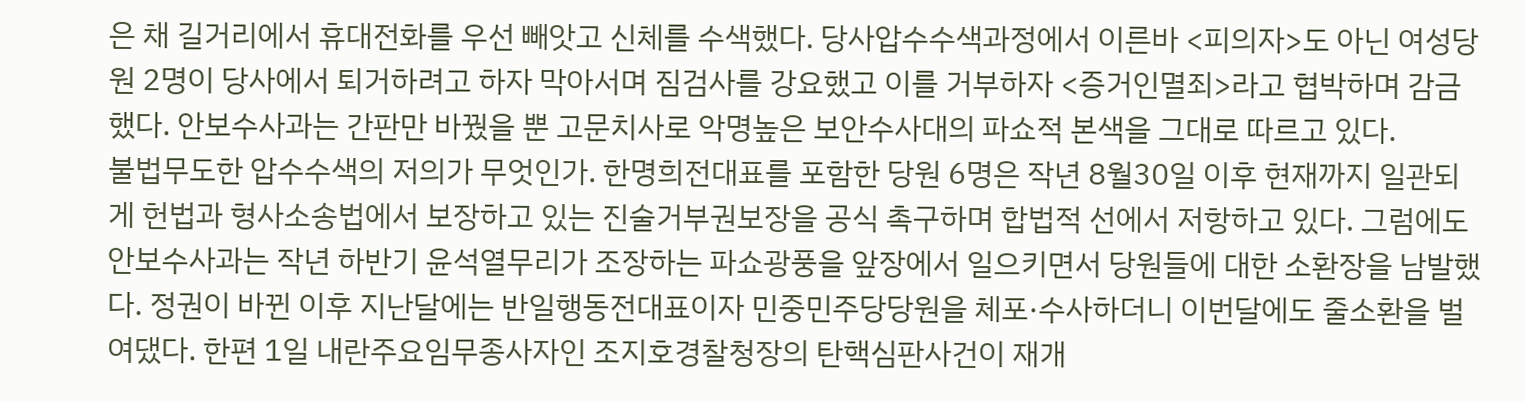은 채 길거리에서 휴대전화를 우선 빼앗고 신체를 수색했다. 당사압수수색과정에서 이른바 <피의자>도 아닌 여성당원 2명이 당사에서 퇴거하려고 하자 막아서며 짐검사를 강요했고 이를 거부하자 <증거인멸죄>라고 협박하며 감금했다. 안보수사과는 간판만 바꿨을 뿐 고문치사로 악명높은 보안수사대의 파쇼적 본색을 그대로 따르고 있다.
불법무도한 압수수색의 저의가 무엇인가. 한명희전대표를 포함한 당원 6명은 작년 8월30일 이후 현재까지 일관되게 헌법과 형사소송법에서 보장하고 있는 진술거부권보장을 공식 촉구하며 합법적 선에서 저항하고 있다. 그럼에도 안보수사과는 작년 하반기 윤석열무리가 조장하는 파쇼광풍을 앞장에서 일으키면서 당원들에 대한 소환장을 남발했다. 정권이 바뀐 이후 지난달에는 반일행동전대표이자 민중민주당당원을 체포·수사하더니 이번달에도 줄소환을 벌여댔다. 한편 1일 내란주요임무종사자인 조지호경찰청장의 탄핵심판사건이 재개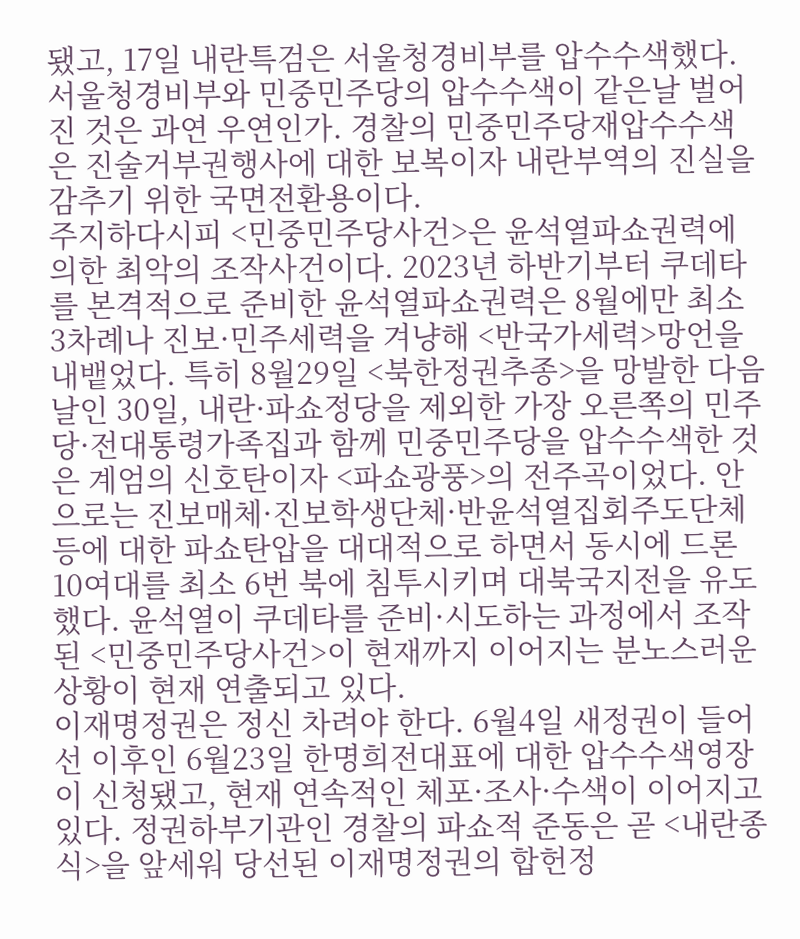됐고, 17일 내란특검은 서울청경비부를 압수수색했다. 서울청경비부와 민중민주당의 압수수색이 같은날 벌어진 것은 과연 우연인가. 경찰의 민중민주당재압수수색은 진술거부권행사에 대한 보복이자 내란부역의 진실을 감추기 위한 국면전환용이다.
주지하다시피 <민중민주당사건>은 윤석열파쇼권력에 의한 최악의 조작사건이다. 2023년 하반기부터 쿠데타를 본격적으로 준비한 윤석열파쇼권력은 8월에만 최소 3차례나 진보·민주세력을 겨냥해 <반국가세력>망언을 내뱉었다. 특히 8월29일 <북한정권추종>을 망발한 다음날인 30일, 내란·파쇼정당을 제외한 가장 오른쪽의 민주당·전대통령가족집과 함께 민중민주당을 압수수색한 것은 계엄의 신호탄이자 <파쇼광풍>의 전주곡이었다. 안으로는 진보매체·진보학생단체·반윤석열집회주도단체 등에 대한 파쇼탄압을 대대적으로 하면서 동시에 드론 10여대를 최소 6번 북에 침투시키며 대북국지전을 유도했다. 윤석열이 쿠데타를 준비·시도하는 과정에서 조작된 <민중민주당사건>이 현재까지 이어지는 분노스러운 상황이 현재 연출되고 있다.
이재명정권은 정신 차려야 한다. 6월4일 새정권이 들어선 이후인 6월23일 한명희전대표에 대한 압수수색영장이 신청됐고, 현재 연속적인 체포·조사·수색이 이어지고 있다. 정권하부기관인 경찰의 파쇼적 준동은 곧 <내란종식>을 앞세워 당선된 이재명정권의 합헌정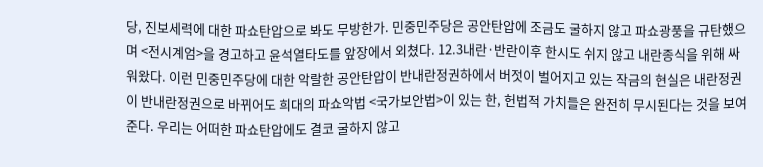당, 진보세력에 대한 파쇼탄압으로 봐도 무방한가. 민중민주당은 공안탄압에 조금도 굴하지 않고 파쇼광풍을 규탄했으며 <전시계엄>을 경고하고 윤석열타도를 앞장에서 외쳤다. 12.3내란·반란이후 한시도 쉬지 않고 내란종식을 위해 싸워왔다. 이런 민중민주당에 대한 악랄한 공안탄압이 반내란정권하에서 버젓이 벌어지고 있는 작금의 현실은 내란정권이 반내란정권으로 바뀌어도 희대의 파쇼악법 <국가보안법>이 있는 한, 헌법적 가치들은 완전히 무시된다는 것을 보여준다. 우리는 어떠한 파쇼탄압에도 결코 굴하지 않고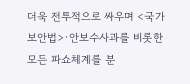더욱 전투적으로 싸우며 <국가보안법>·안보수사과를 비롯한 모든 파쇼체계를 분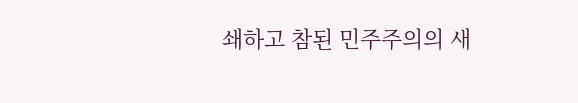쇄하고 참된 민주주의의 새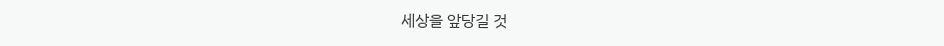세상을 앞당길 것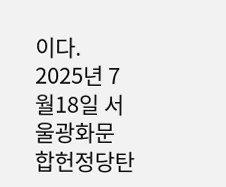이다.
2025년 7월18일 서울광화문
합헌정당탄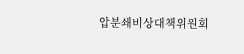압분쇄비상대책위원회